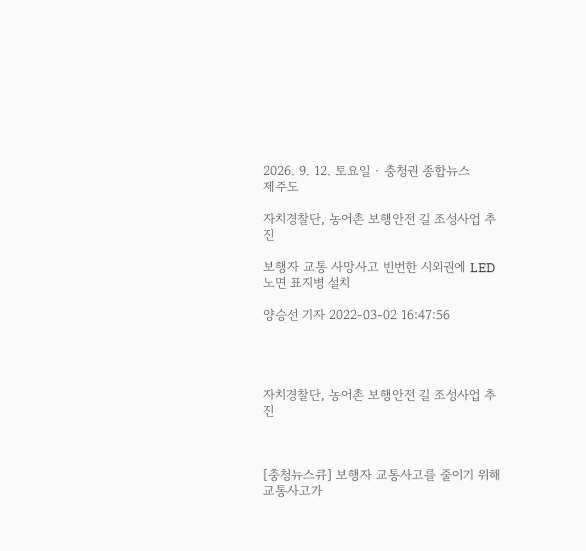2026. 9. 12. 토요일 · 충청권 종합뉴스
제주도

자치경찰단, 농어촌 보행안전 길 조성사업 추진

보행자 교통 사망사고 빈번한 시외권에 LED 노면 표지병 설치

양승선 기자 2022-03-02 16:47:56




자치경찰단, 농어촌 보행안전 길 조성사업 추진



[충청뉴스큐] 보행자 교통사고를 줄이기 위해 교통사고가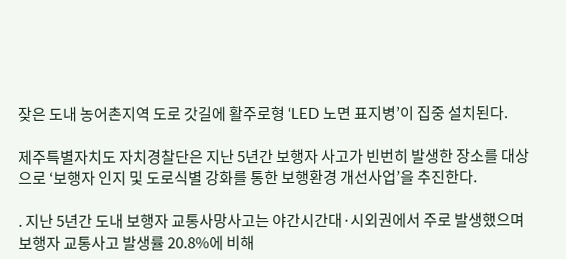잦은 도내 농어촌지역 도로 갓길에 활주로형 ‘LED 노면 표지병’이 집중 설치된다.

제주특별자치도 자치경찰단은 지난 5년간 보행자 사고가 빈번히 발생한 장소를 대상으로 ‘보행자 인지 및 도로식별 강화를 통한 보행환경 개선사업’을 추진한다.

. 지난 5년간 도내 보행자 교통사망사고는 야간시간대·시외권에서 주로 발생했으며 보행자 교통사고 발생률 20.8%에 비해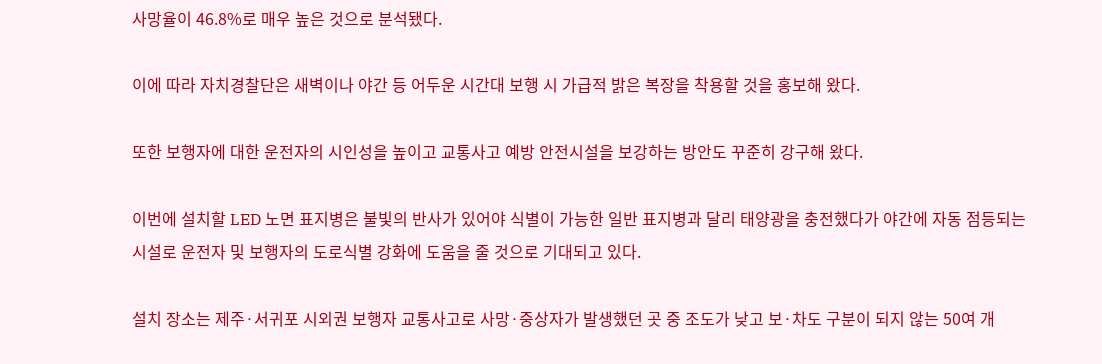사망율이 46.8%로 매우 높은 것으로 분석됐다.

이에 따라 자치경찰단은 새벽이나 야간 등 어두운 시간대 보행 시 가급적 밝은 복장을 착용할 것을 홍보해 왔다.

또한 보행자에 대한 운전자의 시인성을 높이고 교통사고 예방 안전시설을 보강하는 방안도 꾸준히 강구해 왔다.

이번에 설치할 LED 노면 표지병은 불빛의 반사가 있어야 식별이 가능한 일반 표지병과 달리 태양광을 충전했다가 야간에 자동 점등되는 시설로 운전자 및 보행자의 도로식별 강화에 도움을 줄 것으로 기대되고 있다.

설치 장소는 제주·서귀포 시외권 보행자 교통사고로 사망·중상자가 발생했던 곳 중 조도가 낮고 보·차도 구분이 되지 않는 50여 개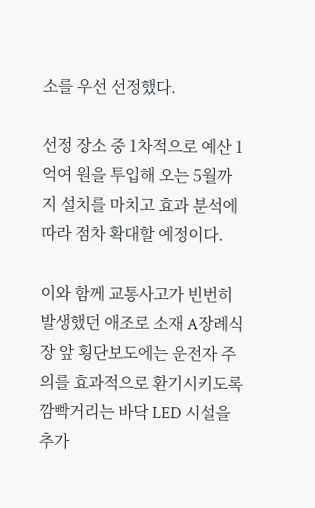소를 우선 선정했다.

선정 장소 중 1차적으로 예산 1억여 원을 투입해 오는 5월까지 설치를 마치고 효과 분석에 따라 점차 확대할 예정이다.

이와 함께 교통사고가 빈번히 발생했던 애조로 소재 A장례식장 앞 횡단보도에는 운전자 주의를 효과적으로 환기시키도록 깜빡거리는 바닥 LED 시설을 추가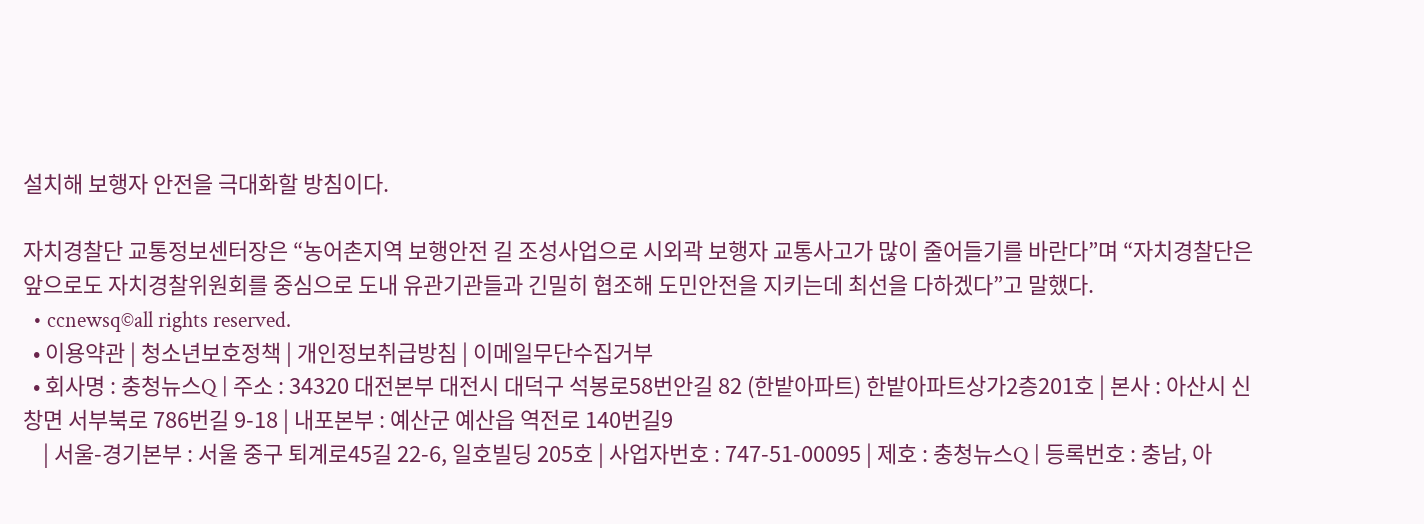설치해 보행자 안전을 극대화할 방침이다.

자치경찰단 교통정보센터장은 “농어촌지역 보행안전 길 조성사업으로 시외곽 보행자 교통사고가 많이 줄어들기를 바란다”며 “자치경찰단은 앞으로도 자치경찰위원회를 중심으로 도내 유관기관들과 긴밀히 협조해 도민안전을 지키는데 최선을 다하겠다”고 말했다.
  • ccnewsq©all rights reserved.
  • 이용약관 | 청소년보호정책 | 개인정보취급방침 | 이메일무단수집거부
  • 회사명 : 충청뉴스Q | 주소 : 34320 대전본부 대전시 대덕구 석봉로58번안길 82 (한밭아파트) 한밭아파트상가2층201호 | 본사 : 아산시 신창면 서부북로 786번길 9-18 | 내포본부 : 예산군 예산읍 역전로 140번길9
    | 서울-경기본부 : 서울 중구 퇴계로45길 22-6, 일호빌딩 205호 | 사업자번호 : 747-51-00095 | 제호 : 충청뉴스Q | 등록번호 : 충남, 아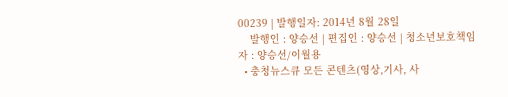00239 | 발행일자: 2014년 8월 28일
    발행인 : 양승선 | 편집인 : 양승선 | 청소년보호책임자 : 양승선/이월용
  • 충청뉴스큐 모든 콘텐츠(영상,기사, 사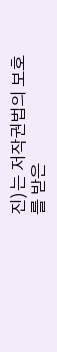진)는 저작권법의 보호를 받은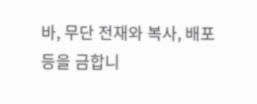바, 무단 전재와 복사, 배포 등을 금합니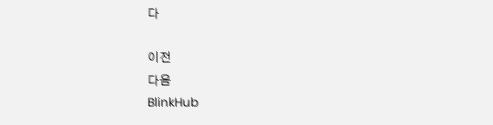다

이전
다음
BlinkHub